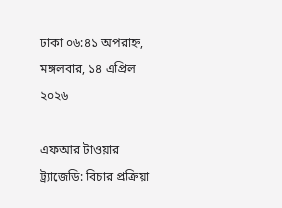ঢাকা ০৬:৪১ অপরাহ্ন, মঙ্গলবার, ১৪ এপ্রিল ২০২৬

এফআর টাওয়ার ট্র্যাজেডি: বিচার প্রক্রিয়া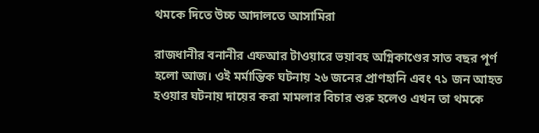থমকে দিতে উচ্চ আদালতে আসামিরা

রাজধানীর বনানীর এফআর টাওয়ারে ভয়াবহ অগ্নিকাণ্ডের সাত বছর পূর্ণ হলো আজ। ওই মর্মান্তিক ঘটনায় ২৬ জনের প্রাণহানি এবং ৭১ জন আহত হওয়ার ঘটনায় দায়ের করা মামলার বিচার শুরু হলেও এখন তা থমকে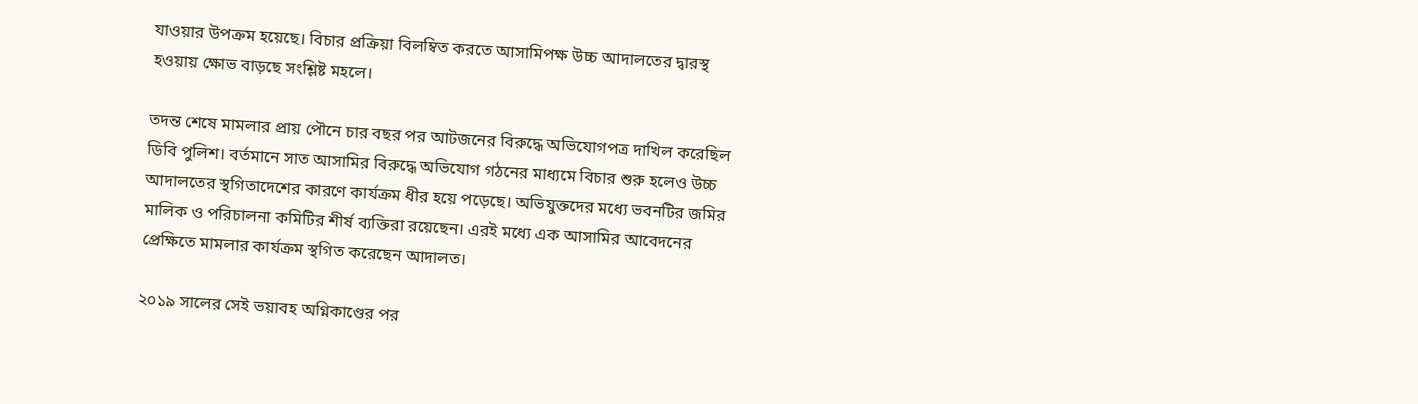যাওয়ার উপক্রম হয়েছে। বিচার প্রক্রিয়া বিলম্বিত করতে আসামিপক্ষ উচ্চ আদালতের দ্বারস্থ হওয়ায় ক্ষোভ বাড়ছে সংশ্লিষ্ট মহলে।

তদন্ত শেষে মামলার প্রায় পৌনে চার বছর পর আটজনের বিরুদ্ধে অভিযোগপত্র দাখিল করেছিল ডিবি পুলিশ। বর্তমানে সাত আসামির বিরুদ্ধে অভিযোগ গঠনের মাধ্যমে বিচার শুরু হলেও উচ্চ আদালতের স্থগিতাদেশের কারণে কার্যক্রম ধীর হয়ে পড়েছে। অভিযুক্তদের মধ্যে ভবনটির জমির মালিক ও পরিচালনা কমিটির শীর্ষ ব্যক্তিরা রয়েছেন। এরই মধ্যে এক আসামির আবেদনের প্রেক্ষিতে মামলার কার্যক্রম স্থগিত করেছেন আদালত।

২০১৯ সালের সেই ভয়াবহ অগ্নিকাণ্ডের পর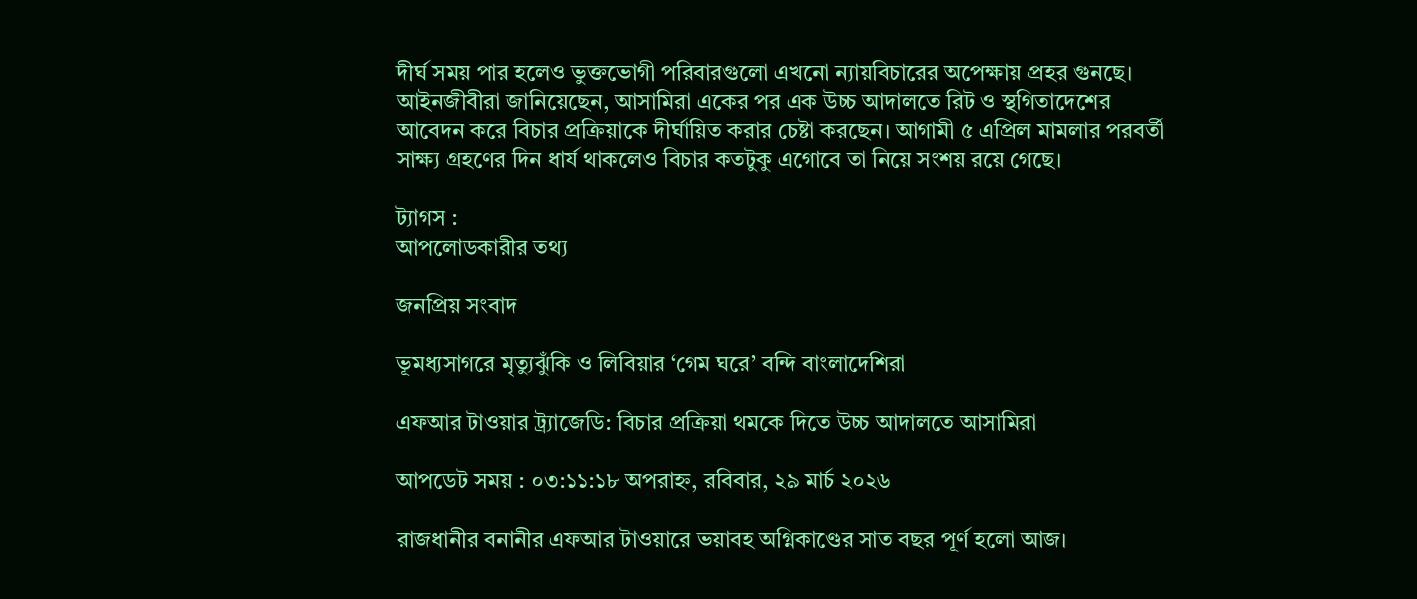দীর্ঘ সময় পার হলেও ভুক্তভোগী পরিবারগুলো এখনো ন্যায়বিচারের অপেক্ষায় প্রহর গুনছে। আইনজীবীরা জানিয়েছেন, আসামিরা একের পর এক উচ্চ আদালতে রিট ও স্থগিতাদেশের আবেদন করে বিচার প্রক্রিয়াকে দীর্ঘায়িত করার চেষ্টা করছেন। আগামী ৫ এপ্রিল মামলার পরবর্তী সাক্ষ্য গ্রহণের দিন ধার্য থাকলেও বিচার কতটুকু এগোবে তা নিয়ে সংশয় রয়ে গেছে।

ট্যাগস :
আপলোডকারীর তথ্য

জনপ্রিয় সংবাদ

ভূমধ্যসাগরে মৃত্যুঝুঁকি ও লিবিয়ার ‘গেম ঘরে’ বন্দি বাংলাদেশিরা

এফআর টাওয়ার ট্র্যাজেডি: বিচার প্রক্রিয়া থমকে দিতে উচ্চ আদালতে আসামিরা

আপডেট সময় : ০৩:১১:১৮ অপরাহ্ন, রবিবার, ২৯ মার্চ ২০২৬

রাজধানীর বনানীর এফআর টাওয়ারে ভয়াবহ অগ্নিকাণ্ডের সাত বছর পূর্ণ হলো আজ।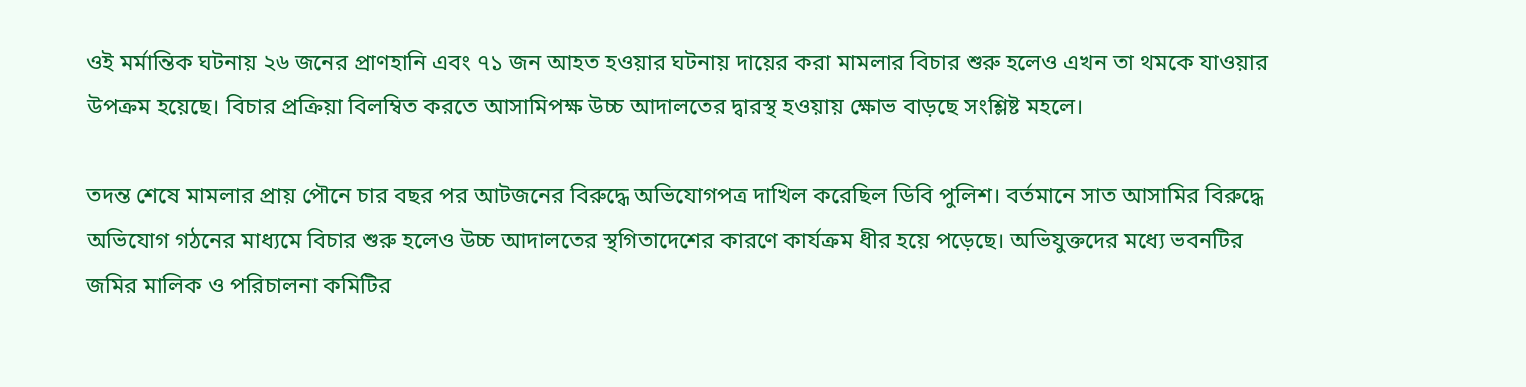ওই মর্মান্তিক ঘটনায় ২৬ জনের প্রাণহানি এবং ৭১ জন আহত হওয়ার ঘটনায় দায়ের করা মামলার বিচার শুরু হলেও এখন তা থমকে যাওয়ার উপক্রম হয়েছে। বিচার প্রক্রিয়া বিলম্বিত করতে আসামিপক্ষ উচ্চ আদালতের দ্বারস্থ হওয়ায় ক্ষোভ বাড়ছে সংশ্লিষ্ট মহলে।

তদন্ত শেষে মামলার প্রায় পৌনে চার বছর পর আটজনের বিরুদ্ধে অভিযোগপত্র দাখিল করেছিল ডিবি পুলিশ। বর্তমানে সাত আসামির বিরুদ্ধে অভিযোগ গঠনের মাধ্যমে বিচার শুরু হলেও উচ্চ আদালতের স্থগিতাদেশের কারণে কার্যক্রম ধীর হয়ে পড়েছে। অভিযুক্তদের মধ্যে ভবনটির জমির মালিক ও পরিচালনা কমিটির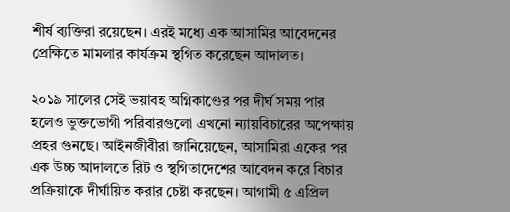শীর্ষ ব্যক্তিরা রয়েছেন। এরই মধ্যে এক আসামির আবেদনের প্রেক্ষিতে মামলার কার্যক্রম স্থগিত করেছেন আদালত।

২০১৯ সালের সেই ভয়াবহ অগ্নিকাণ্ডের পর দীর্ঘ সময় পার হলেও ভুক্তভোগী পরিবারগুলো এখনো ন্যায়বিচারের অপেক্ষায় প্রহর গুনছে। আইনজীবীরা জানিয়েছেন, আসামিরা একের পর এক উচ্চ আদালতে রিট ও স্থগিতাদেশের আবেদন করে বিচার প্রক্রিয়াকে দীর্ঘায়িত করার চেষ্টা করছেন। আগামী ৫ এপ্রিল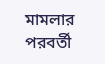মামলার পরবর্তী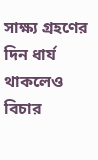সাক্ষ্য গ্রহণের দিন ধার্য থাকলেও বিচার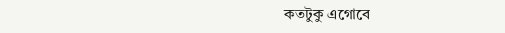কতটুকু এগোবে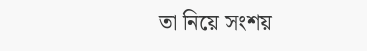তা নিয়ে সংশয়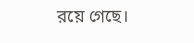রয়ে গেছে।